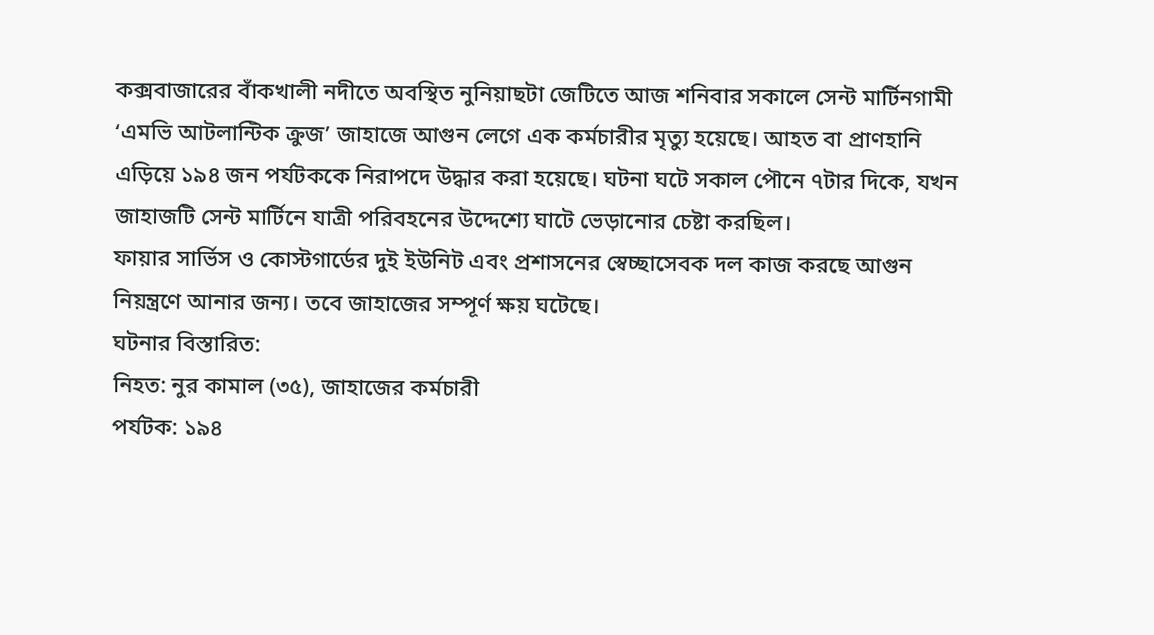কক্সবাজারের বাঁকখালী নদীতে অবস্থিত নুনিয়াছটা জেটিতে আজ শনিবার সকালে সেন্ট মার্টিনগামী ‘এমভি আটলান্টিক ক্রুজ’ জাহাজে আগুন লেগে এক কর্মচারীর মৃত্যু হয়েছে। আহত বা প্রাণহানি এড়িয়ে ১৯৪ জন পর্যটককে নিরাপদে উদ্ধার করা হয়েছে। ঘটনা ঘটে সকাল পৌনে ৭টার দিকে, যখন জাহাজটি সেন্ট মার্টিনে যাত্রী পরিবহনের উদ্দেশ্যে ঘাটে ভেড়ানোর চেষ্টা করছিল।
ফায়ার সার্ভিস ও কোস্টগার্ডের দুই ইউনিট এবং প্রশাসনের স্বেচ্ছাসেবক দল কাজ করছে আগুন নিয়ন্ত্রণে আনার জন্য। তবে জাহাজের সম্পূর্ণ ক্ষয় ঘটেছে।
ঘটনার বিস্তারিত:
নিহত: নুর কামাল (৩৫), জাহাজের কর্মচারী
পর্যটক: ১৯৪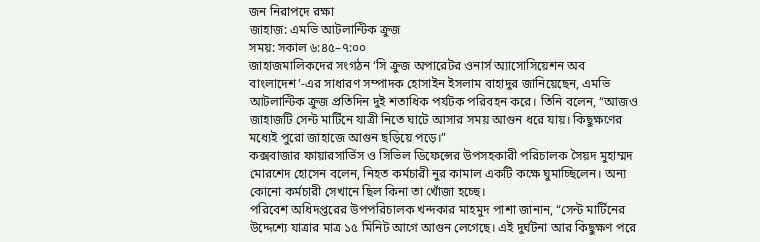জন নিরাপদে রক্ষা
জাহাজ: এমভি আটলান্টিক ক্রুজ
সময়: সকাল ৬:৪৫–৭:০০
জাহাজমালিকদের সংগঠন ‘সি ক্রুজ অপারেটর ওনার্স অ্যাসোসিয়েশন অব বাংলাদেশ’-এর সাধারণ সম্পাদক হোসাইন ইসলাম বাহাদুর জানিয়েছেন, এমভি আটলান্টিক ক্রুজ প্রতিদিন দুই শতাধিক পর্যটক পরিবহন করে। তিনি বলেন, “আজও জাহাজটি সেন্ট মার্টিনে যাত্রী নিতে ঘাটে আসার সময় আগুন ধরে যায়। কিছুক্ষণের মধ্যেই পুরো জাহাজে আগুন ছড়িয়ে পড়ে।”
কক্সবাজার ফায়ারসার্ভিস ও সিভিল ডিফেন্সের উপসহকারী পরিচালক সৈয়দ মুহাম্মদ মোরশেদ হোসেন বলেন, নিহত কর্মচারী নুর কামাল একটি কক্ষে ঘুমাচ্ছিলেন। অন্য কোনো কর্মচারী সেখানে ছিল কিনা তা খোঁজা হচ্ছে।
পরিবেশ অধিদপ্তরের উপপরিচালক খন্দকার মাহমুদ পাশা জানান, “সেন্ট মার্টিনের উদ্দেশ্যে যাত্রার মাত্র ১৫ মিনিট আগে আগুন লেগেছে। এই দুর্ঘটনা আর কিছুক্ষণ পরে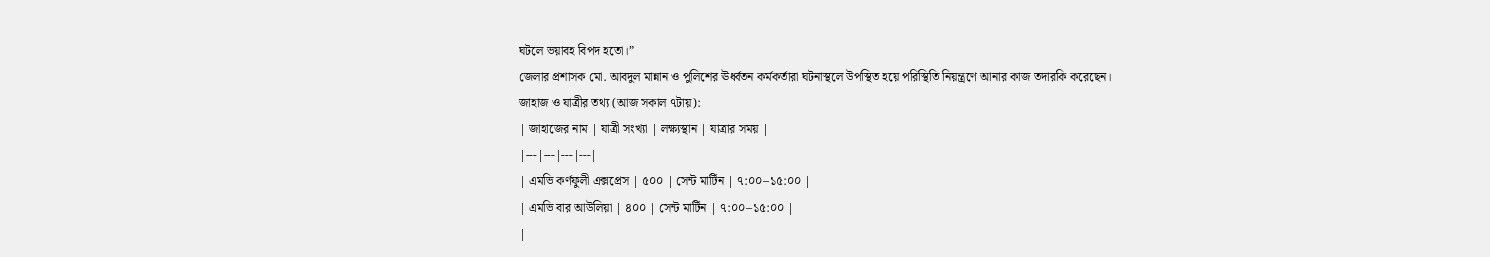ঘটলে ভয়াবহ বিপদ হতো।”
জেলার প্রশাসক মো. আবদুল মান্নান ও পুলিশের ঊর্ধ্বতন কর্মকর্তারা ঘটনাস্থলে উপস্থিত হয়ে পরিস্থিতি নিয়ন্ত্রণে আনার কাজ তদারকি করেছেন।
জাহাজ ও যাত্রীর তথ্য (আজ সকাল ৭টায়):
| জাহাজের নাম | যাত্রী সংখ্যা | লক্ষ্যস্থান | যাত্রার সময় |
|---|---|---|---|
| এমভি কর্ণফুলী এক্সপ্রেস | ৫০০ | সেন্ট মার্টিন | ৭:০০–১৫:০০ |
| এমভি বার আউলিয়া | ৪০০ | সেন্ট মার্টিন | ৭:০০–১৫:০০ |
|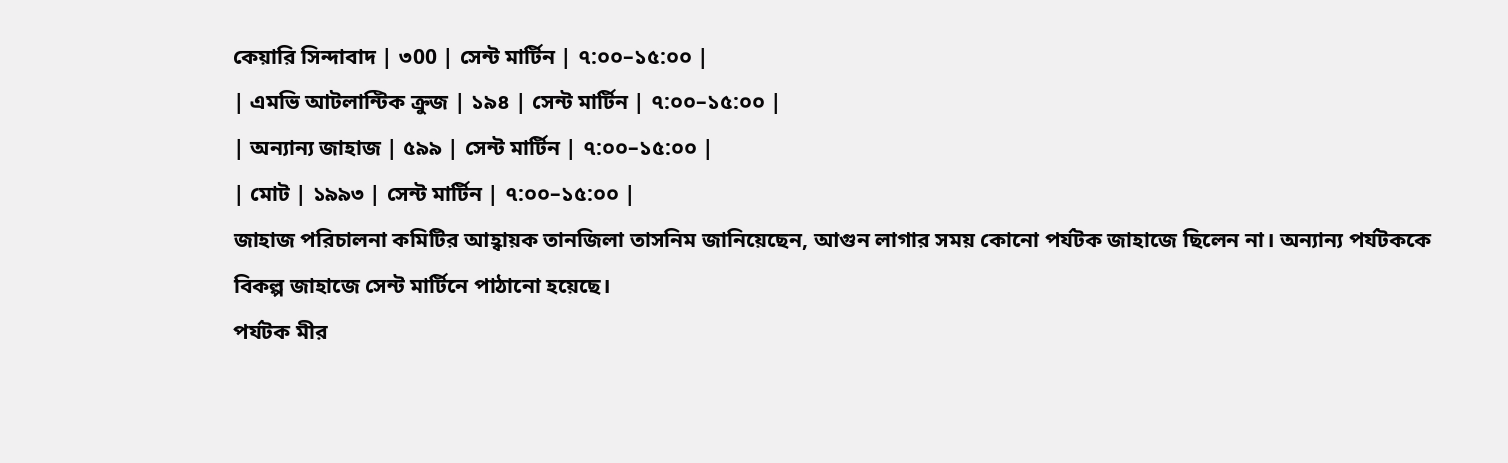কেয়ারি সিন্দাবাদ | ৩00 | সেন্ট মার্টিন | ৭:০০–১৫:০০ |
| এমভি আটলান্টিক ক্রুজ | ১৯৪ | সেন্ট মার্টিন | ৭:০০–১৫:০০ |
| অন্যান্য জাহাজ | ৫৯৯ | সেন্ট মার্টিন | ৭:০০–১৫:০০ |
| মোট | ১৯৯৩ | সেন্ট মার্টিন | ৭:০০–১৫:০০ |
জাহাজ পরিচালনা কমিটির আহ্বায়ক তানজিলা তাসনিম জানিয়েছেন, আগুন লাগার সময় কোনো পর্যটক জাহাজে ছিলেন না। অন্যান্য পর্যটককে বিকল্প জাহাজে সেন্ট মার্টিনে পাঠানো হয়েছে।
পর্যটক মীর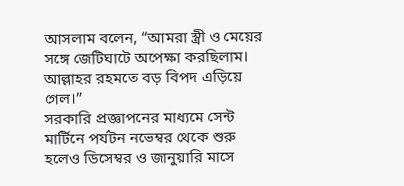আসলাম বলেন, “আমরা স্ত্রী ও মেয়ের সঙ্গে জেটিঘাটে অপেক্ষা করছিলাম। আল্লাহর রহমতে বড় বিপদ এড়িয়ে গেল।”
সরকারি প্রজ্ঞাপনের মাধ্যমে সেন্ট মার্টিনে পর্যটন নভেম্বর থেকে শুরু হলেও ডিসেম্বর ও জানুয়ারি মাসে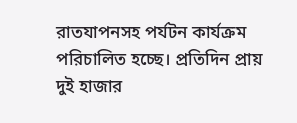রাতযাপনসহ পর্যটন কার্যক্রম পরিচালিত হচ্ছে। প্রতিদিন প্রায় দুই হাজার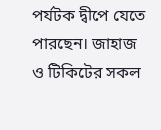পর্যটক দ্বীপে যেতে পারছেন। জাহাজ ও টিকিটের সকল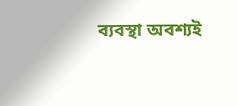ব্যবস্থা অবশ্যই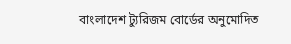বাংলাদেশ ট্যুরিজম বোর্ডের অনুমোদিত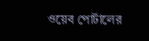ওয়েব পোর্টালের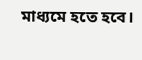মাধ্যমে হতে হবে।